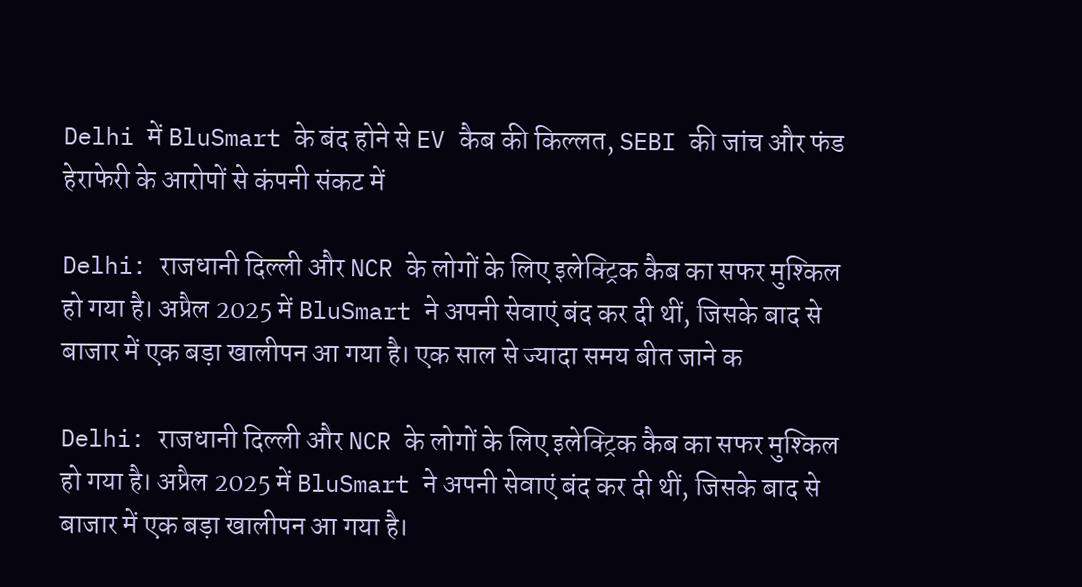Delhi में BluSmart के बंद होने से EV कैब की किल्लत, SEBI की जांच और फंड हेराफेरी के आरोपों से कंपनी संकट में

Delhi: राजधानी दिल्ली और NCR के लोगों के लिए इलेक्ट्रिक कैब का सफर मुश्किल हो गया है। अप्रैल 2025 में BluSmart ने अपनी सेवाएं बंद कर दी थीं, जिसके बाद से बाजार में एक बड़ा खालीपन आ गया है। एक साल से ज्यादा समय बीत जाने क

Delhi: राजधानी दिल्ली और NCR के लोगों के लिए इलेक्ट्रिक कैब का सफर मुश्किल हो गया है। अप्रैल 2025 में BluSmart ने अपनी सेवाएं बंद कर दी थीं, जिसके बाद से बाजार में एक बड़ा खालीपन आ गया है।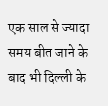एक साल से ज्यादा समय बीत जाने के बाद भी दिल्ली के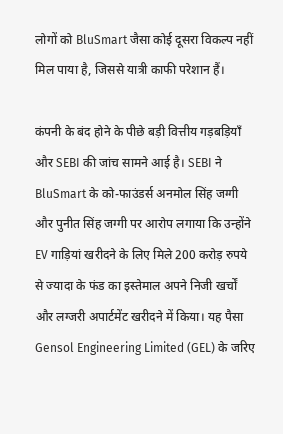लोगों को BluSmart जैसा कोई दूसरा विकल्प नहीं मिल पाया है, जिससे यात्री काफी परेशान हैं।

कंपनी के बंद होने के पीछे बड़ी वित्तीय गड़बड़ियाँ और SEBI की जांच सामने आई है। SEBI ने BluSmart के को-फाउंडर्स अनमोल सिंह जग्गी और पुनीत सिंह जग्गी पर आरोप लगाया कि उन्होंने EV गाड़ियां खरीदने के लिए मिले 200 करोड़ रुपये से ज्यादा के फंड का इस्तेमाल अपने निजी खर्चों और लग्जरी अपार्टमेंट खरीदने में किया। यह पैसा Gensol Engineering Limited (GEL) के जरिए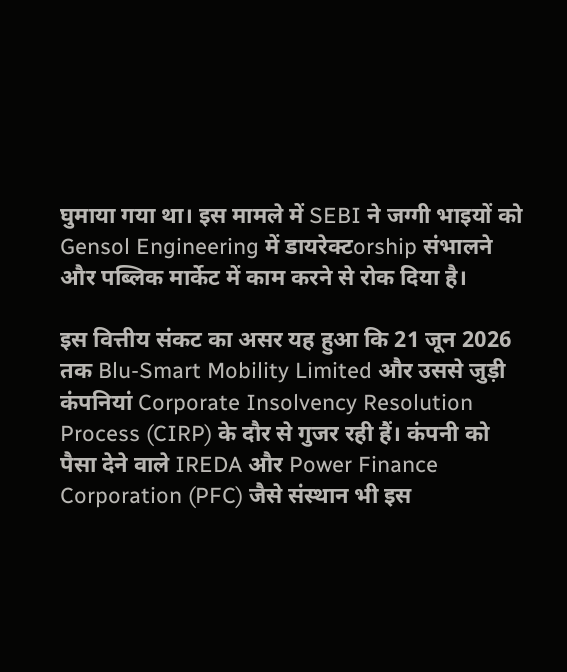घुमाया गया था। इस मामले में SEBI ने जग्गी भाइयों को Gensol Engineering में डायरेक्टorship संभालने और पब्लिक मार्केट में काम करने से रोक दिया है।

इस वित्तीय संकट का असर यह हुआ कि 21 जून 2026 तक Blu-Smart Mobility Limited और उससे जुड़ी कंपनियां Corporate Insolvency Resolution Process (CIRP) के दौर से गुजर रही हैं। कंपनी को पैसा देने वाले IREDA और Power Finance Corporation (PFC) जैसे संस्थान भी इस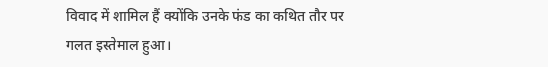विवाद में शामिल हैं क्योंकि उनके फंड का कथित तौर पर गलत इस्तेमाल हुआ।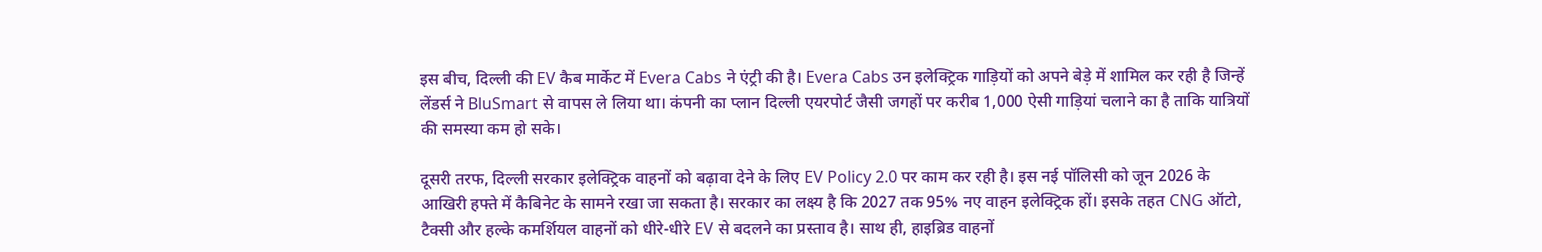इस बीच, दिल्ली की EV कैब मार्केट में Evera Cabs ने एंट्री की है। Evera Cabs उन इलेक्ट्रिक गाड़ियों को अपने बेड़े में शामिल कर रही है जिन्हें लेंडर्स ने BluSmart से वापस ले लिया था। कंपनी का प्लान दिल्ली एयरपोर्ट जैसी जगहों पर करीब 1,000 ऐसी गाड़ियां चलाने का है ताकि यात्रियों की समस्या कम हो सके।

दूसरी तरफ, दिल्ली सरकार इलेक्ट्रिक वाहनों को बढ़ावा देने के लिए EV Policy 2.0 पर काम कर रही है। इस नई पॉलिसी को जून 2026 के आखिरी हफ्ते में कैबिनेट के सामने रखा जा सकता है। सरकार का लक्ष्य है कि 2027 तक 95% नए वाहन इलेक्ट्रिक हों। इसके तहत CNG ऑटो, टैक्सी और हल्के कमर्शियल वाहनों को धीरे-धीरे EV से बदलने का प्रस्ताव है। साथ ही, हाइब्रिड वाहनों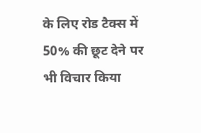के लिए रोड टैक्स में 50% की छूट देने पर भी विचार किया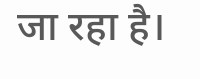जा रहा है।